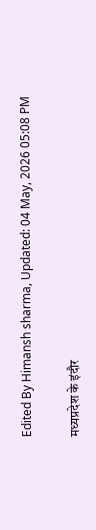Edited By Himansh sharma, Updated: 04 May, 2026 05:08 PM

मध्यप्रदेश के इंदौर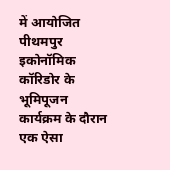में आयोजित पीथमपुर इकोनॉमिक कॉरिडोर के भूमिपूजन कार्यक्रम के दौरान एक ऐसा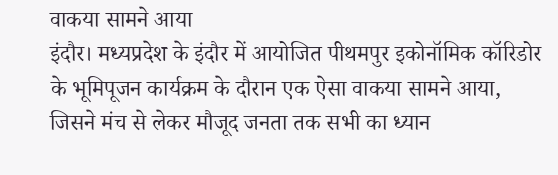वाकया सामने आया
इंदौर। मध्यप्रदेश के इंदौर में आयोजित पीथमपुर इकोनॉमिक कॉरिडोर के भूमिपूजन कार्यक्रम के दौरान एक ऐसा वाकया सामने आया, जिसने मंच से लेकर मौजूद जनता तक सभी का ध्यान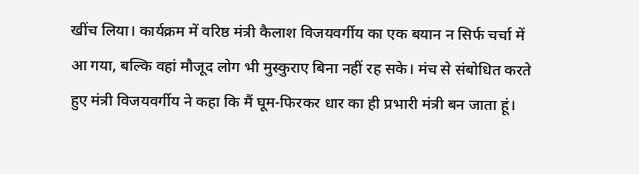खींच लिया। कार्यक्रम में वरिष्ठ मंत्री कैलाश विजयवर्गीय का एक बयान न सिर्फ चर्चा में आ गया, बल्कि वहां मौजूद लोग भी मुस्कुराए बिना नहीं रह सके। मंच से संबोधित करते हुए मंत्री विजयवर्गीय ने कहा कि मैं घूम-फिरकर धार का ही प्रभारी मंत्री बन जाता हूं।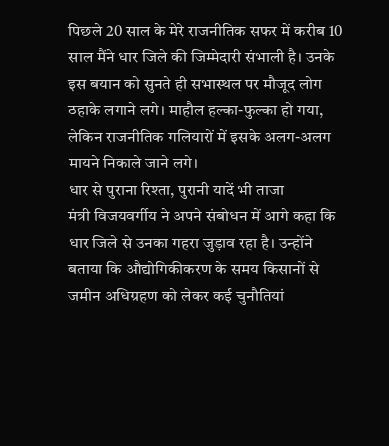पिछले 20 साल के मेरे राजनीतिक सफर में करीब 10 साल मैंने धार जिले की जिम्मेदारी संभाली है। उनके इस बयान को सुनते ही सभास्थल पर मौजूद लोग ठहाके लगाने लगे। माहौल हल्का-फुल्का हो गया, लेकिन राजनीतिक गलियारों में इसके अलग-अलग मायने निकाले जाने लगे।
धार से पुराना रिश्ता, पुरानी यादें भी ताजा
मंत्री विजयवर्गीय ने अपने संबोधन में आगे कहा कि धार जिले से उनका गहरा जुड़ाव रहा है। उन्होंने बताया कि औद्योगिकीकरण के समय किसानों से जमीन अधिग्रहण को लेकर कई चुनौतियां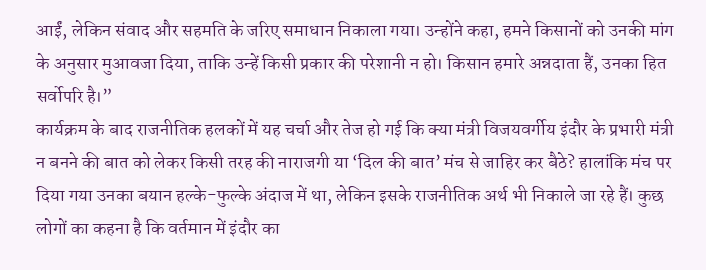आईं, लेकिन संवाद और सहमति के जरिए समाधान निकाला गया। उन्होंने कहा, हमने किसानों को उनकी मांग के अनुसार मुआवजा दिया, ताकि उन्हें किसी प्रकार की परेशानी न हो। किसान हमारे अन्नदाता हैं, उनका हित सर्वोपरि है।”
कार्यक्रम के बाद राजनीतिक हलकों में यह चर्चा और तेज हो गई कि क्या मंत्री विजयवर्गीय इंदौर के प्रभारी मंत्री न बनने की बात को लेकर किसी तरह की नाराजगी या ‘दिल की बात’ मंच से जाहिर कर बैठे? हालांकि मंच पर दिया गया उनका बयान हल्के-फुल्के अंदाज में था, लेकिन इसके राजनीतिक अर्थ भी निकाले जा रहे हैं। कुछ लोगों का कहना है कि वर्तमान में इंदौर का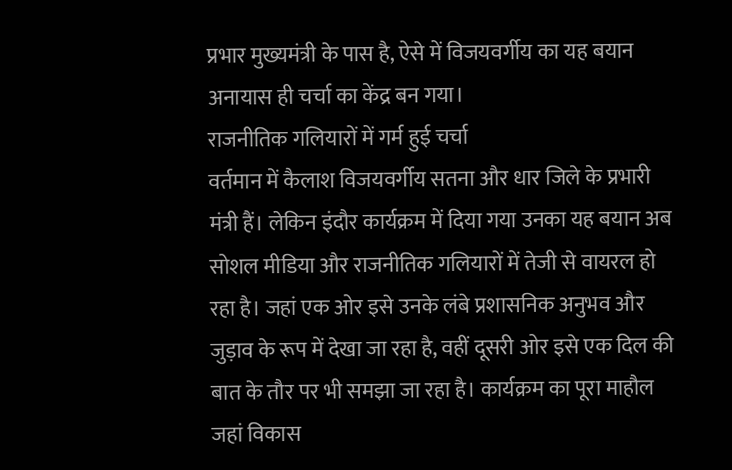प्रभार मुख्यमंत्री के पास है, ऐसे में विजयवर्गीय का यह बयान अनायास ही चर्चा का केंद्र बन गया।
राजनीतिक गलियारों में गर्म हुई चर्चा
वर्तमान में कैलाश विजयवर्गीय सतना और धार जिले के प्रभारी मंत्री हैं। लेकिन इंदौर कार्यक्रम में दिया गया उनका यह बयान अब सोशल मीडिया और राजनीतिक गलियारों में तेजी से वायरल हो रहा है। जहां एक ओर इसे उनके लंबे प्रशासनिक अनुभव और जुड़ाव के रूप में देखा जा रहा है, वहीं दूसरी ओर इसे एक दिल की बात के तौर पर भी समझा जा रहा है। कार्यक्रम का पूरा माहौल जहां विकास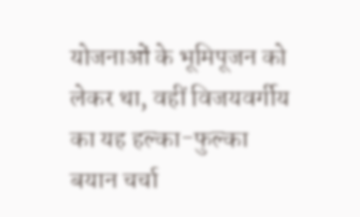योजनाओं के भूमिपूजन को लेकर था, वहीं विजयवर्गीय का यह हल्का-फुल्का बयान चर्चा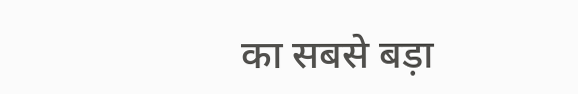का सबसे बड़ा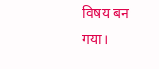विषय बन गया।